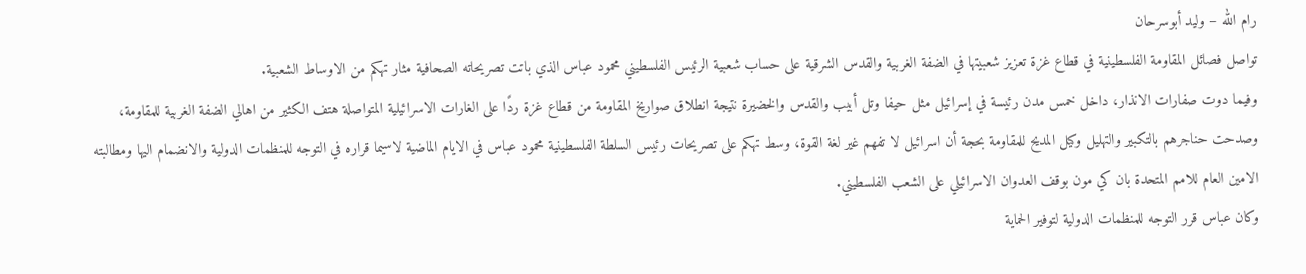رام الله – وليد أبوسرحان
تواصل فصائل المقاومة الفلسطينية في قطاع غزة تعزيز شعبيتها في الضفة الغربية والقدس الشرقية على حساب شعبية الرئيس الفلسطيني محمود عباس الذي باتت تصريحاته الصحافية مثار تهكم من الاوساط الشعبية.
وفيما دوت صفارات الانذار، داخل خمس مدن رئيسة في إسرائيل مثل حيفا وتل أبيب والقدس والخضيرة نتيجة انطلاق صواريخ المقاومة من قطاع غزة ردًا على الغارات الاسرائيلية المتواصلة هتف الكثير من اهالي الضفة الغربية للمقاومة، وصدحت حناجرهم بالتكبير والتهليل وكيل المديح للمقاومة بحجة أن اسرائيل لا تفهم غير لغة القوة، وسط تهكم على تصريحات رئيس السلطة الفلسطينية محمود عباس في الايام الماضية لاسيما قراره في التوجه للمنظمات الدولية والانضمام اليها ومطالبته الامين العام للامم المتحدة بان كي مون بوقف العدوان الاسرائيلي على الشعب الفلسطيني.
وكان عباس قرر التوجه للمنظمات الدولية لتوفير الحماية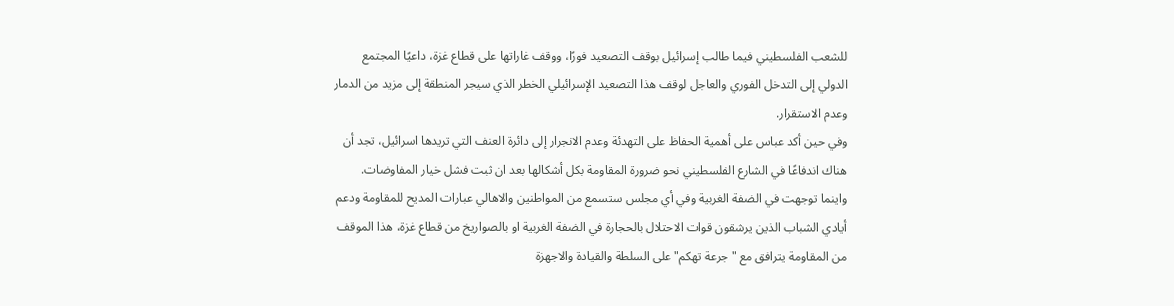للشعب الفلسطيني فيما طالب إسرائيل بوقف التصعيد فورًا، ووقف غاراتها على قطاع غزة، داعيًا المجتمع الدولي إلى التدخل الفوري والعاجل لوقف هذا التصعيد الإسرائيلي الخطر الذي سيجر المنطقة إلى مزيد من الدمار وعدم الاستقرار.
وفي حين أكد عباس على أهمية الحفاظ على التهدئة وعدم الانجرار إلى دائرة العنف التي تريدها اسرائيل، تجد أن هناك اندفاعًا في الشارع الفلسطيني نحو ضرورة المقاومة بكل أشكالها بعد ان ثبت فشل خيار المفاوضات.
واينما توجهت في الضفة الغربية وفي أي مجلس ستسمع من المواطنين والاهالي عبارات المديح للمقاومة ودعم أيادي الشباب الذين يرشقون قوات الاحتلال بالحجارة في الضفة الغربية او بالصواريخ من قطاع غزة، هذا الموقف من المقاومة يترافق مع " جرعة تهكم" على السلطة والقيادة والاجهزة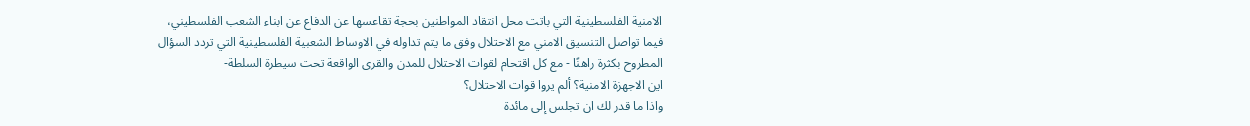الامنية الفلسطينية التي باتت محل انتقاد المواطنين بحجة تقاعسها عن الدفاع عن ابناء الشعب الفلسطيني، فيما تواصل التنسيق الامني مع الاحتلال وفق ما يتم تداوله في الاوساط الشعبية الفلسطينية التي تردد السؤال المطروح بكثرة راهنًا - مع كل اقتحام لقوات الاحتلال للمدن والقرى الواقعة تحت سيطرة السلطة-
اين الاجهزة الامنية؟ ألم يروا قوات الاحتلال؟
واذا ما قدر لك ان تجلس إلى مائدة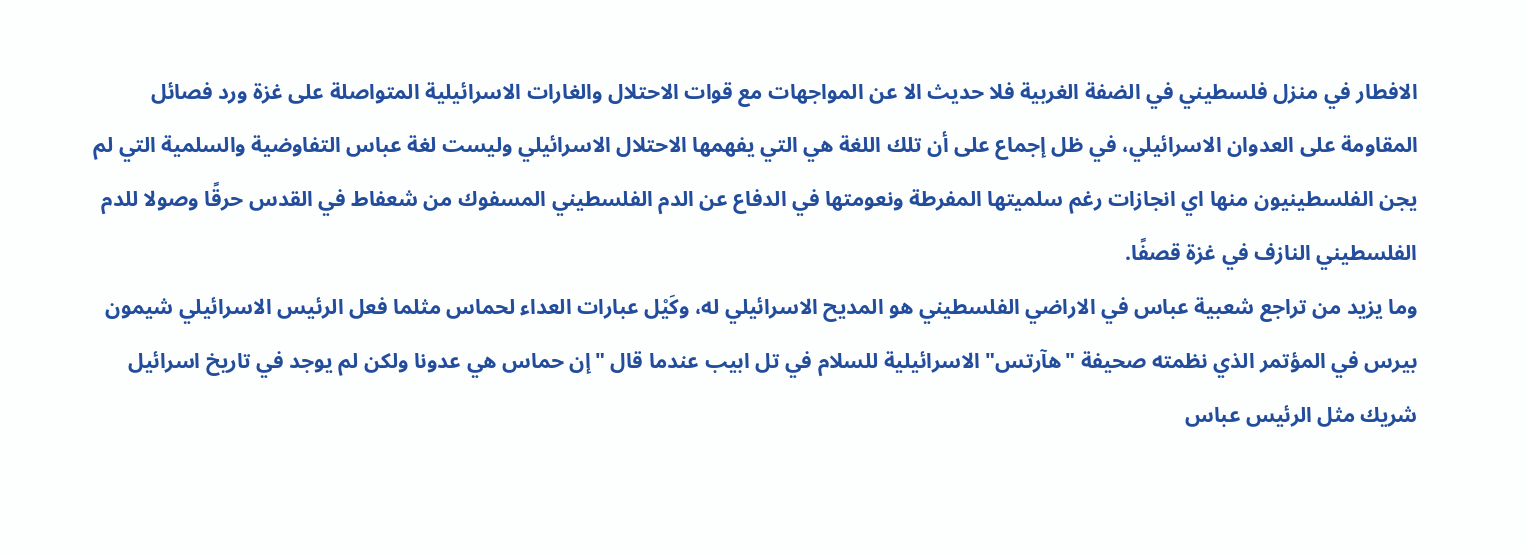الافطار في منزل فلسطيني في الضفة الغربية فلا حديث الا عن المواجهات مع قوات الاحتلال والغارات الاسرائيلية المتواصلة على غزة ورد فصائل المقاومة على العدوان الاسرائيلي، في ظل إجماع على أن تلك اللغة هي التي يفهمها الاحتلال الاسرائيلي وليست لغة عباس التفاوضية والسلمية التي لم يجن الفلسطينيون منها اي انجازات رغم سلميتها المفرطة ونعومتها في الدفاع عن الدم الفلسطيني المسفوك من شعفاط في القدس حرقًا وصولا للدم الفلسطيني النازف في غزة قصفًا.
وما يزيد من تراجع شعبية عباس في الاراضي الفلسطيني هو المديح الاسرائيلي له، وكَيْل عبارات العداء لحماس مثلما فعل الرئيس الاسرائيلي شيمون بيرس في المؤتمر الذي نظمته صحيفة "هآرتس" الاسرائيلية للسلام في تل ابيب عندما قال "إن حماس هي عدونا ولكن لم يوجد في تاريخ اسرائيل شريك مثل الرئيس عباس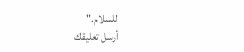للسلام."
أرسل تعليقك